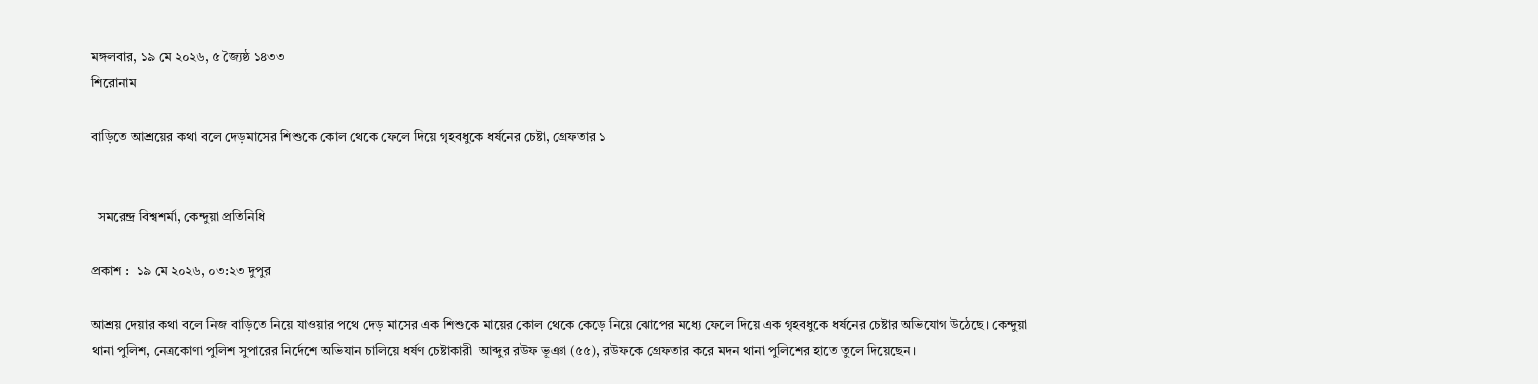মঙ্গলবার, ১৯ মে ২০২৬, ৫ জ্যৈষ্ঠ ১৪৩৩
শিরোনাম

বাড়িতে আশ্রয়ের কথা বলে দেড়মাসের শিশুকে কোল থেকে ফেলে দিয়ে গৃহবধুকে ধর্ষনের চেষ্টা, গ্রেফতার ১


  সমরেন্দ্র বিশ্বশর্মা, কেন্দুয়া প্রতিনিধি

প্রকাশ :  ১৯ মে ২০২৬, ০৩:২৩ দুপুর

আশ্রয় দেয়ার কথা বলে নিজ বাড়িতে নিয়ে যাওয়ার পথে দেড় মাসের এক শিশুকে মায়ের কোল থেকে কেড়ে নিয়ে ঝোপের মধ্যে ফেলে দিয়ে এক গৃহবধুকে ধর্ষনের চেষ্টার অভিযোগ উঠেছে। কেন্দুয়া থানা পুলিশ, নেত্রকোণা পুলিশ সুপারের নির্দেশে অভিযান চালিয়ে ধর্ষণ চেষ্টাকারী  আব্দুর রউফ ভূঞা (৫৫), রউফকে গ্রেফতার করে মদন থানা পুলিশের হাতে তুলে দিয়েছেন।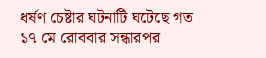ধর্ষণ চেষ্টার ঘটনাটি ঘটেছে গত ১৭ মে রোববার সন্ধারপর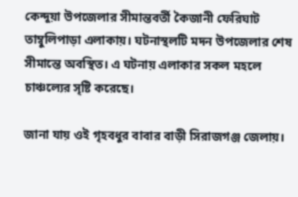কেন্দুয়া উপজেলার সীমান্তবর্তী কৈজানী ফেরিঘাট তাম্বুলিপাড়া এলাকায়। ঘটনাস্থলটি মদন উপজেলার শেষ সীমান্তে অবস্থিত। এ ঘটনায় এলাকার সকল মহলে চাঞ্চল্যের সৃষ্টি করেছে।

জানা যায় ওই গৃহবধুর বাবার বাড়ী সিরাজগঞ্জ জেলায়।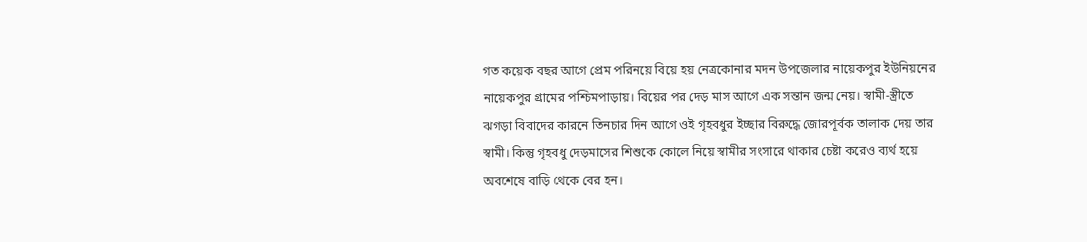গত কয়েক বছর আগে প্রেম পরিনয়ে বিয়ে হয় নেত্রকোনার মদন উপজেলার নায়েকপুর ইউনিয়নের নায়েকপুর গ্রামের পশ্চিমপাড়ায়। বিয়ের পর দেড় মাস আগে এক সন্তান জন্ম নেয়। স্বামী-স্ত্রীতে ঝগড়া বিবাদের কারনে তিনচার দিন আগে ওই গৃহবধুর ইচ্ছার বিরুদ্ধে জোরপূর্বক তালাক দেয় তার স্বামী। কিন্তু গৃহবধু দেড়মাসের শিশুকে কোলে নিয়ে স্বামীর সংসারে থাকার চেষ্টা করেও ব্যর্থ হয়ে অবশেষে বাড়ি থেকে বের হন।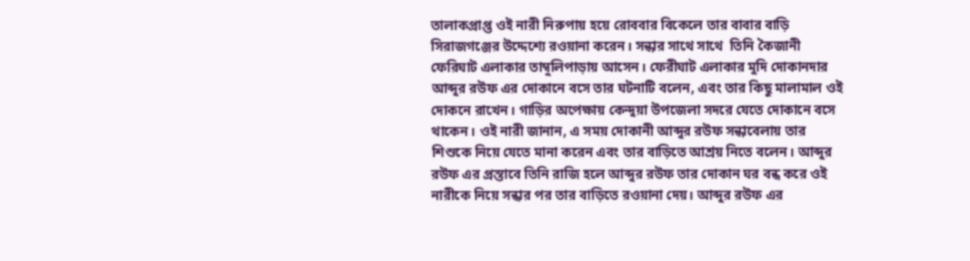তালাকপ্রাপ্ত ওই নারী নিরুপায় হয়ে রোববার বিকেলে তার বাবার বাড়ি সিরাজগঞ্জের উদ্দেশ্যে রওয়ানা করেন। সন্ধার সাথে সাথে  তিনি কৈজানী ফেরিঘাট এলাকার তাম্বুলিপাড়ায় আসেন। ফেরীঘাট এলাকার মুদি দোকানদার আব্দুর রউফ এর দোকানে বসে তার ঘটনাটি বলেন, এবং তার কিছু মালামাল ওই দোকনে রাখেন। গাড়ির অপেক্ষায় কেন্দুয়া উপজেলা সদরে যেতে দোকানে বসে থাকেন। ওই নারী জানান, এ সময় দোকানী আব্দুর রউফ সন্ধাবেলায় তার শিশুকে নিয়ে যেতে মানা করেন এবং তার বাড়িতে আশ্রয় নিতে বলেন। আব্দুর রউফ এর প্রস্তাবে তিনি রাজি হলে আব্দুর রউফ তার দোকান ঘর বন্ধ করে ওই নারীকে নিয়ে সন্ধার পর তার বাড়িতে রওয়ানা দেয়। আব্দুর রউফ এর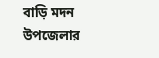বাড়ি মদন উপজেলার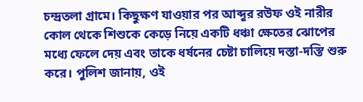চন্দ্রতলা গ্রামে। কিছুক্ষণ যাওয়ার পর আব্দুর রউফ ওই নারীর কোল থেকে শিশুকে কেড়ে নিয়ে একটি ধঞ্চা ক্ষেতের ঝোপের মধ্যে ফেলে দেয় এবং তাকে ধর্ষনের চেষ্টা চালিয়ে দস্তা-দস্তি শুরু করে। পুলিশ জানায়, ওই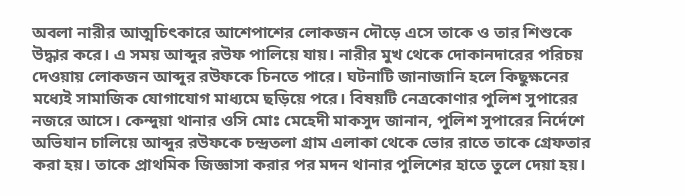অবলা নারীর আত্মচিৎকারে আশেপাশের লোকজন দৌড়ে এসে তাকে ও তার শিশুকে উদ্ধার করে। এ সময় আব্দুর রউফ পালিয়ে যায়। নারীর মুখ থেকে দোকানদারের পরিচয় দেওয়ায় লোকজন আব্দুর রউফকে চিনতে পারে। ঘটনাটি জানাজানি হলে কিছুক্ষনের মধ্যেই সামাজিক যোগাযোগ মাধ্যমে ছড়িয়ে পরে। বিষয়টি নেত্রকোণার পুলিশ সুপারের নজরে আসে। কেন্দুয়া থানার ওসি মোঃ মেহেদী মাকসুদ জানান, পুলিশ সুপারের নির্দেশে অভিযান চালিয়ে আব্দুর রউফকে চন্দ্রতলা গ্রাম এলাকা থেকে ভোর রাতে তাকে গ্রেফতার করা হয়। তাকে প্রাথমিক জিজ্ঞাসা করার পর মদন থানার পুলিশের হাতে তুলে দেয়া হয়।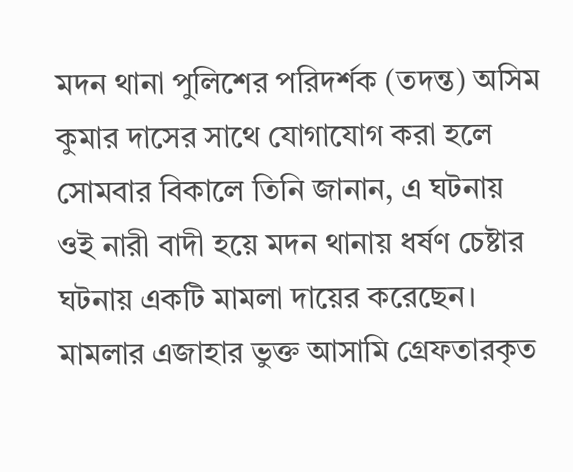মদন থানা পুলিশের পরিদর্শক (তদন্ত) অসিম কুমার দাসের সাথে যোগাযোগ করা হলে সোমবার বিকালে তিনি জানান, এ ঘটনায় ওই নারী বাদী হয়ে মদন থানায় ধর্ষণ চেষ্টার ঘটনায় একটি মামলা দায়ের করেছেন। মামলার এজাহার ভুক্ত আসামি গ্রেফতারকৃত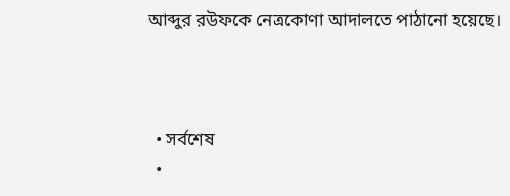আব্দুর রউফকে নেত্রকোণা আদালতে পাঠানো হয়েছে।



  • সর্বশেষ
  •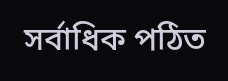সর্বাধিক পঠিত